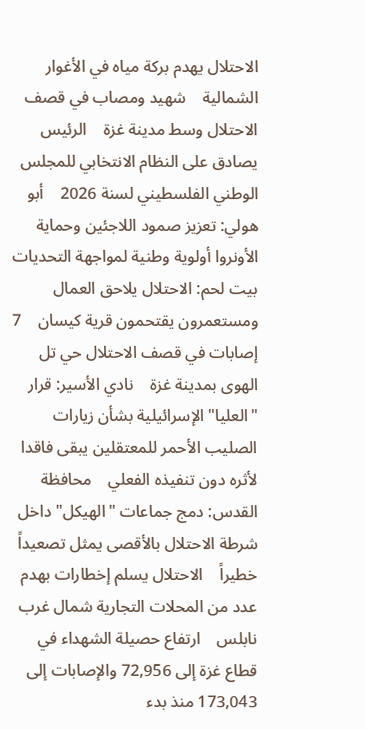الاحتلال يهدم بركة مياه في الأغوار الشمالية    شهيد ومصاب في قصف الاحتلال وسط مدينة غزة    الرئيس يصادق على النظام الانتخابي للمجلس الوطني الفلسطيني لسنة 2026    أبو هولي: تعزيز صمود اللاجئين وحماية الأونروا أولوية وطنية لمواجهة التحديات    بيت لحم: الاحتلال يلاحق العمال ومستعمرون يقتحمون قرية كيسان    7 إصابات في قصف الاحتلال حي تل الهوى بمدينة غزة    نادي الأسير: قرار "العليا" الإسرائيلية بشأن زيارات الصليب الأحمر للمعتقلين يبقى فاقدا لأثره دون تنفيذه الفعلي    محافظة القدس: دمج جماعات "الهيكل" داخل شرطة الاحتلال بالأقصى يمثل تصعيداً خطيراً    الاحتلال يسلم إخطارات بهدم عدد من المحلات التجارية شمال غرب نابلس    ارتفاع حصيلة الشهداء في قطاع غزة إلى 72,956 والإصابات إلى 173,043 منذ بدء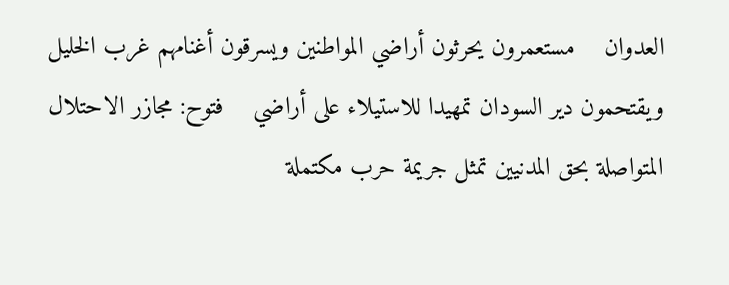العدوان    مستعمرون يحرثون أراضي المواطنين ويسرقون أغنامهم غرب الخليل ويقتحمون دير السودان تمهيدا للاستيلاء على أراضي    فتوح: مجازر الاحتلال المتواصلة بحق المدنيين تمثل جريمة حرب مكتملة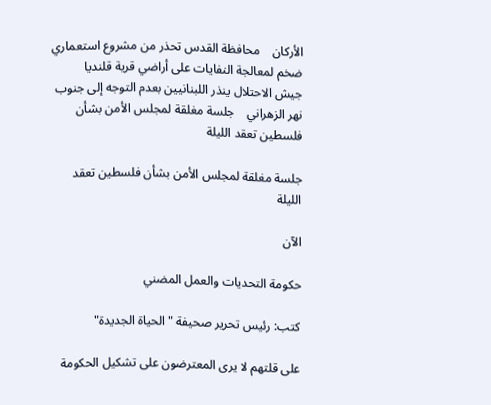الأركان    محافظة القدس تحذر من مشروع استعماري ضخم لمعالجة النفايات على أراضي قرية قلنديا    جيش الاحتلال ينذر اللبنانيين بعدم التوجه إلى جنوب نهر الزهراني    جلسة مغلقة لمجلس الأمن بشأن فلسطين تعقد الليلة

جلسة مغلقة لمجلس الأمن بشأن فلسطين تعقد الليلة

الآن

حكومة التحديات والعمل المضني

كتب: رئيس تحرير صحيفة "الحياة الجديدة"

على قلتهم لا يرى المعترضون على تشكيل الحكومة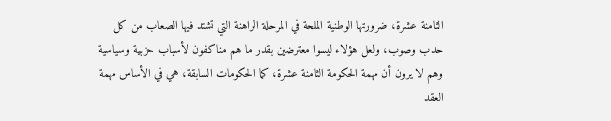الثامنة عشرة، ضرورتها الوطنية الملحة في المرحلة الراهنة التي تشتد فيها الصعاب من كل حدب وصوب، ولعل هؤلاء ليسوا معترضين بقدر ما هم مناكفون لأسباب حزبية وسياسية وهم لا يرون أن مهمة الحكومة الثامنة عشرة، كما الحكومات السابقة، هي في الأساس مهمة العقد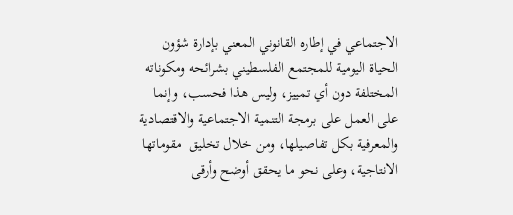الاجتماعي في إطاره القانوني المعني بإدارة شؤون الحياة اليومية للمجتمع الفلسطيني بشرائحه ومكوناته المختلفة دون أي تمييز، وليس هذا فحسب، وإنما على العمل على برمجة التنمية الاجتماعية والاقتصادية والمعرفية بكل تفاصيلها، ومن خلال تخليق  مقوماتها الانتاجية، وعلى نحو ما يحقق أوضح وأرقى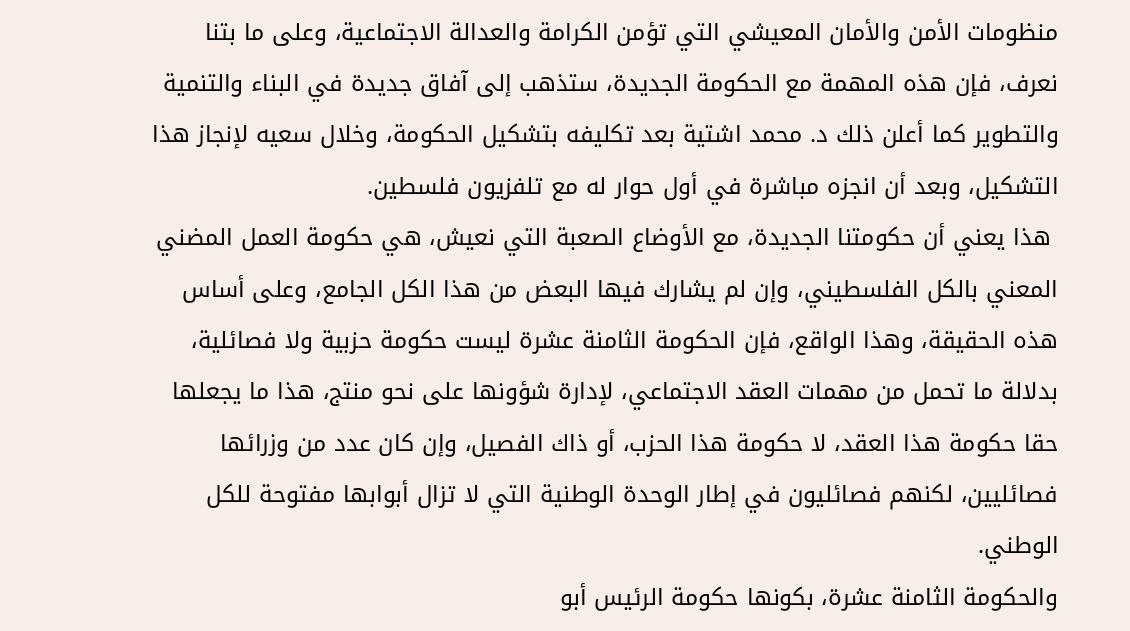منظومات الأمن والأمان المعيشي التي تؤمن الكرامة والعدالة الاجتماعية، وعلى ما بتنا نعرف، فإن هذه المهمة مع الحكومة الجديدة، ستذهب إلى آفاق جديدة في البناء والتنمية والتطوير كما أعلن ذلك د. محمد اشتية بعد تكليفه بتشكيل الحكومة، وخلال سعيه لإنجاز هذا التشكيل، وبعد أن انجزه مباشرة في أول حوار له مع تلفزيون فلسطين.
 هذا يعني أن حكومتنا الجديدة، مع الأوضاع الصعبة التي نعيش، هي حكومة العمل المضني المعني بالكل الفلسطيني، وإن لم يشارك فيها البعض من هذا الكل الجامع، وعلى أساس هذه الحقيقة، وهذا الواقع، فإن الحكومة الثامنة عشرة ليست حكومة حزبية ولا فصائلية، بدلالة ما تحمل من مهمات العقد الاجتماعي، لإدارة شؤونها على نحو منتج، هذا ما يجعلها حقا حكومة هذا العقد، لا حكومة هذا الحزب، أو ذاك الفصيل، وإن كان عدد من وزرائها فصائليين، لكنهم فصائليون في إطار الوحدة الوطنية التي لا تزال أبوابها مفتوحة للكل الوطني.
والحكومة الثامنة عشرة، بكونها حكومة الرئيس أبو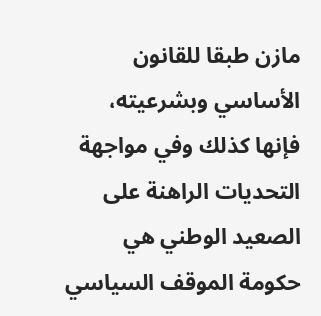مازن طبقا للقانون الأساسي وبشرعيته، فإنها كذلك وفي مواجهة التحديات الراهنة على الصعيد الوطني هي حكومة الموقف السياسي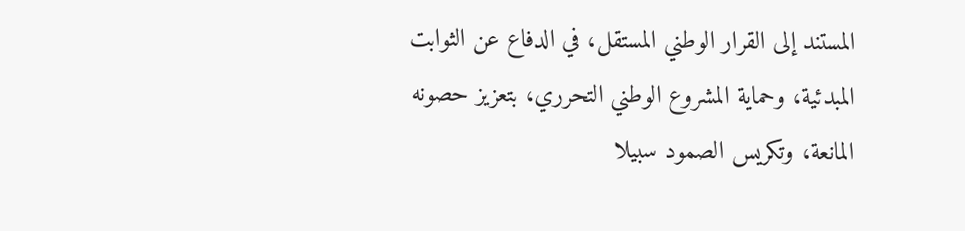المستند إلى القرار الوطني المستقل، في الدفاع عن الثوابت المبدئية، وحماية المشروع الوطني التحرري، بتعزيز حصونه المانعة، وتكريس الصمود سبيلا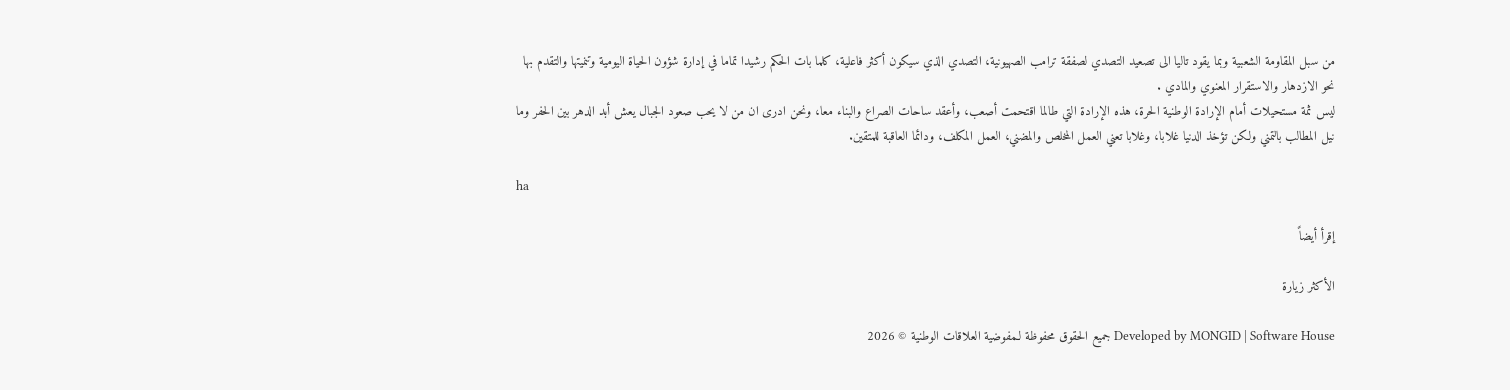من سبل المقاومة الشعبية وبما يقود تاليا الى تصعيد التصدي لصفقة ترامب الصهيونية، التصدي الذي سيكون أكثر فاعلية، كلما بات الحكم رشيدا تماما في إدارة شؤون الحياة اليومية وتنميتها والتقدم بها نحو الازدهار والاستقرار المعنوي والمادي .
ليس ثمة مستحيلات أمام الإرادة الوطنية الحرة، هذه الإرادة التي طالما اقتحمت أصعب، وأعقد ساحات الصراع والبناء معا، ونحن ادرى ان من لا يحب صعود الجبال يعش أبد الدهر بين الحفر وما نيل المطالب بالتمني ولكن تؤخذ الدنيا غلابا، وغلابا تعني العمل المخلص والمضني، العمل المكلف، ودائما العاقبة للمتقين.

ha

إقرأ أيضاً

الأكثر زيارة

Developed by MONGID | Software House جميع الحقوق محفوظة لـمفوضية العلاقات الوطنية © 2026